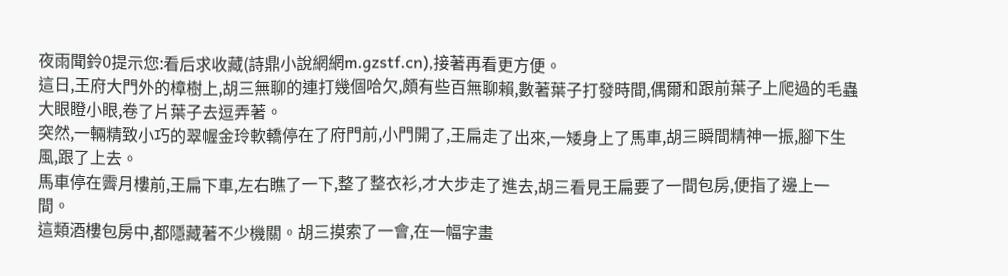夜雨聞鈴0提示您:看后求收藏(詩鼎小說網網m.gzstf.cn),接著再看更方便。
這日,王府大門外的樟樹上,胡三無聊的連打幾個哈欠,頗有些百無聊賴,數著葉子打發時間,偶爾和跟前葉子上爬過的毛蟲大眼瞪小眼,卷了片葉子去逗弄著。
突然,一輛精致小巧的翠幄金玲軟轎停在了府門前,小門開了,王扁走了出來,一矮身上了馬車,胡三瞬間精神一振,腳下生風,跟了上去。
馬車停在霽月樓前,王扁下車,左右瞧了一下,整了整衣衫,才大步走了進去,胡三看見王扁要了一間包房,便指了邊上一間。
這類酒樓包房中,都隱藏著不少機關。胡三摸索了一會,在一幅字畫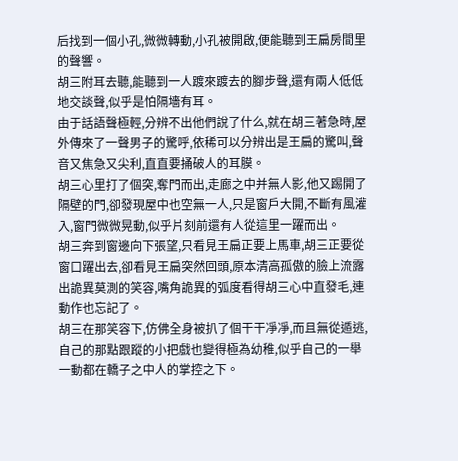后找到一個小孔,微微轉動,小孔被開啟,便能聽到王扁房間里的聲響。
胡三附耳去聽,能聽到一人踱來踱去的腳步聲,還有兩人低低地交談聲,似乎是怕隔墻有耳。
由于話語聲極輕,分辨不出他們說了什么,就在胡三著急時,屋外傳來了一聲男子的驚呼,依稀可以分辨出是王扁的驚叫,聲音又焦急又尖利,直直要捅破人的耳膜。
胡三心里打了個突,奪門而出,走廊之中并無人影,他又踢開了隔壁的門,卻發現屋中也空無一人,只是窗戶大開,不斷有風灌入,窗門微微晃動,似乎片刻前還有人從這里一躍而出。
胡三奔到窗邊向下張望,只看見王扁正要上馬車,胡三正要從窗口躍出去,卻看見王扁突然回頭,原本清高孤傲的臉上流露出詭異莫測的笑容,嘴角詭異的弧度看得胡三心中直發毛,連動作也忘記了。
胡三在那笑容下,仿佛全身被扒了個干干凈凈,而且無從遁逃,自己的那點跟蹤的小把戲也變得極為幼稚,似乎自己的一舉一動都在轎子之中人的掌控之下。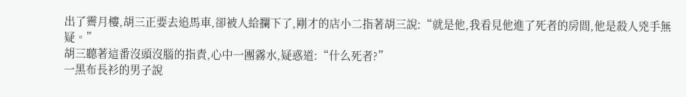出了霽月樓,胡三正要去追馬車,卻被人給攔下了,剛才的店小二指著胡三說:“就是他,我看見他進了死者的房間,他是殺人兇手無疑。”
胡三聽著這番沒頭沒腦的指責,心中一團霧水,疑惑道:“什么死者?”
一黑布長衫的男子說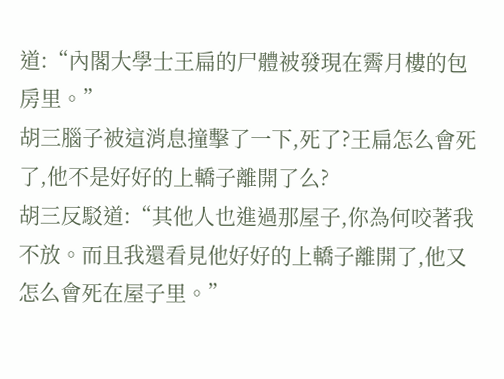道:“內閣大學士王扁的尸體被發現在霽月樓的包房里。”
胡三腦子被這消息撞擊了一下,死了?王扁怎么會死了,他不是好好的上轎子離開了么?
胡三反駁道:“其他人也進過那屋子,你為何咬著我不放。而且我還看見他好好的上轎子離開了,他又怎么會死在屋子里。”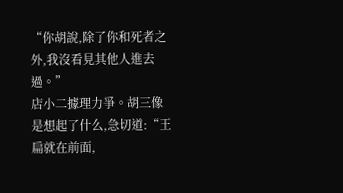“你胡說,除了你和死者之外,我沒看見其他人進去過。”
店小二據理力爭。胡三像是想起了什么,急切道:“王扁就在前面,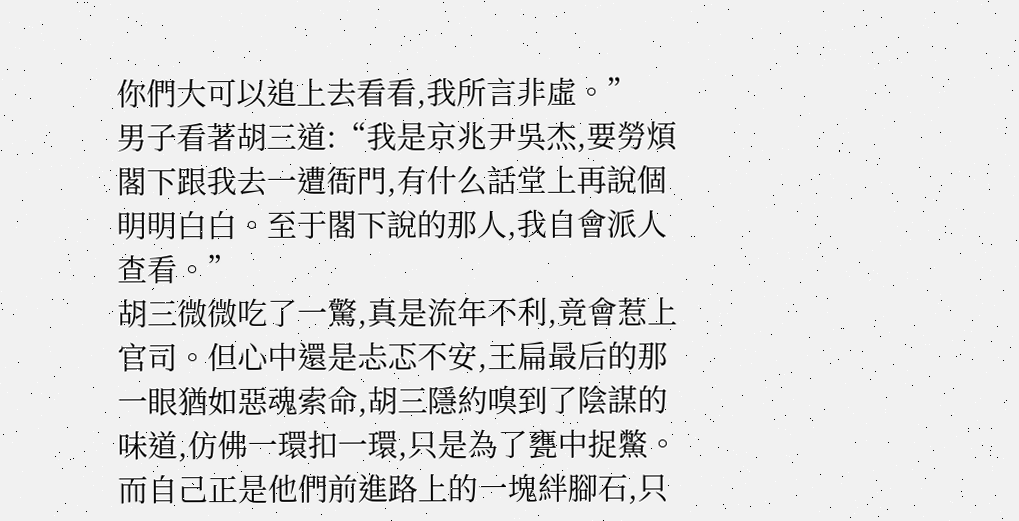你們大可以追上去看看,我所言非虛。”
男子看著胡三道:“我是京兆尹吳杰,要勞煩閣下跟我去一遭衙門,有什么話堂上再說個明明白白。至于閣下說的那人,我自會派人查看。”
胡三微微吃了一驚,真是流年不利,竟會惹上官司。但心中還是忐忑不安,王扁最后的那一眼猶如惡魂索命,胡三隱約嗅到了陰謀的味道,仿佛一環扣一環,只是為了甕中捉鱉。
而自己正是他們前進路上的一塊絆腳石,只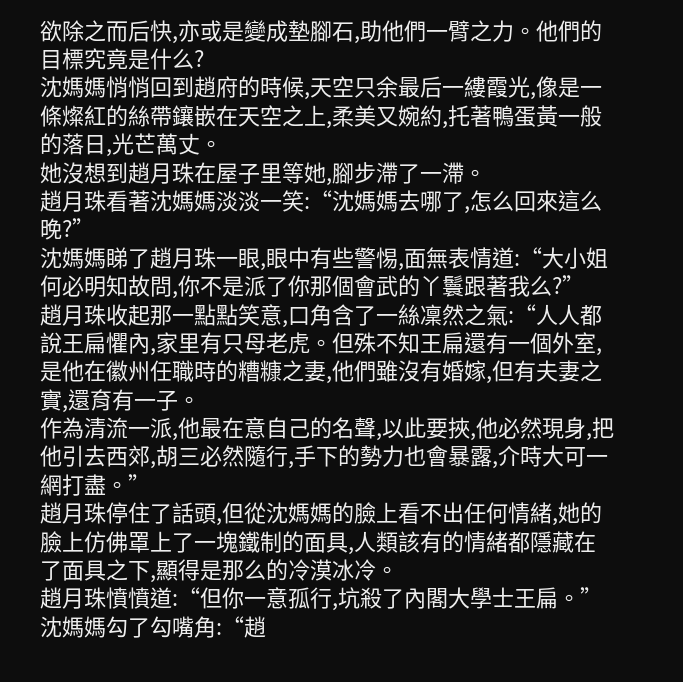欲除之而后快,亦或是變成墊腳石,助他們一臂之力。他們的目標究竟是什么?
沈媽媽悄悄回到趙府的時候,天空只余最后一縷霞光,像是一條燦紅的絲帶鑲嵌在天空之上,柔美又婉約,托著鴨蛋黃一般的落日,光芒萬丈。
她沒想到趙月珠在屋子里等她,腳步滯了一滯。
趙月珠看著沈媽媽淡淡一笑:“沈媽媽去哪了,怎么回來這么晚?”
沈媽媽睇了趙月珠一眼,眼中有些警惕,面無表情道:“大小姐何必明知故問,你不是派了你那個會武的丫鬟跟著我么?”
趙月珠收起那一點點笑意,口角含了一絲凜然之氣:“人人都說王扁懼內,家里有只母老虎。但殊不知王扁還有一個外室,是他在徽州任職時的糟糠之妻,他們雖沒有婚嫁,但有夫妻之實,還育有一子。
作為清流一派,他最在意自己的名聲,以此要挾,他必然現身,把他引去西郊,胡三必然隨行,手下的勢力也會暴露,介時大可一網打盡。”
趙月珠停住了話頭,但從沈媽媽的臉上看不出任何情緒,她的臉上仿佛罩上了一塊鐵制的面具,人類該有的情緒都隱藏在了面具之下,顯得是那么的冷漠冰冷。
趙月珠憤憤道:“但你一意孤行,坑殺了內閣大學士王扁。”
沈媽媽勾了勾嘴角:“趙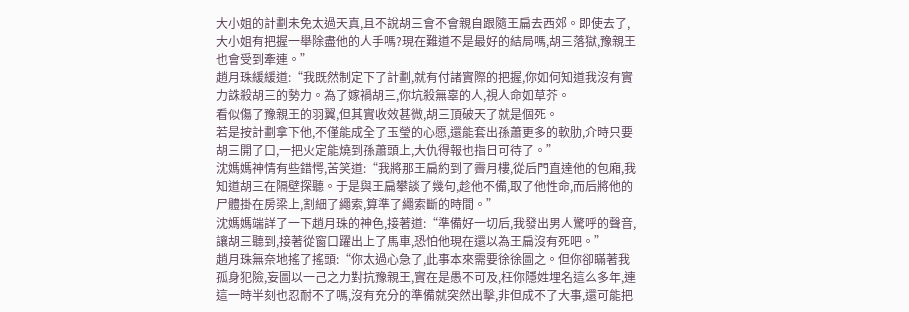大小姐的計劃未免太過天真,且不說胡三會不會親自跟隨王扁去西郊。即使去了,大小姐有把握一舉除盡他的人手嗎?現在難道不是最好的結局嗎,胡三落獄,豫親王也會受到牽連。”
趙月珠緩緩道:“我既然制定下了計劃,就有付諸實際的把握,你如何知道我沒有實力誅殺胡三的勢力。為了嫁禍胡三,你坑殺無辜的人,視人命如草芥。
看似傷了豫親王的羽翼,但其實收效甚微,胡三頂破天了就是個死。
若是按計劃拿下他,不僅能成全了玉瑩的心愿,還能套出孫蕭更多的軟肋,介時只要胡三開了口,一把火定能燒到孫蕭頭上,大仇得報也指日可待了。”
沈媽媽神情有些錯愕,苦笑道:“我將那王扁約到了霽月樓,從后門直達他的包廂,我知道胡三在隔壁探聽。于是與王扁攀談了幾句,趁他不備,取了他性命,而后將他的尸體掛在房梁上,割細了繩索,算準了繩索斷的時間。”
沈媽媽端詳了一下趙月珠的神色,接著道:“準備好一切后,我發出男人驚呼的聲音,讓胡三聽到,接著從窗口躍出上了馬車,恐怕他現在還以為王扁沒有死吧。”
趙月珠無奈地搖了搖頭:“你太過心急了,此事本來需要徐徐圖之。但你卻瞞著我孤身犯險,妄圖以一己之力對抗豫親王,實在是愚不可及,枉你隱姓埋名這么多年,連這一時半刻也忍耐不了嗎,沒有充分的準備就突然出擊,非但成不了大事,還可能把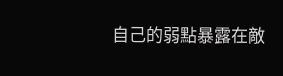自己的弱點暴露在敵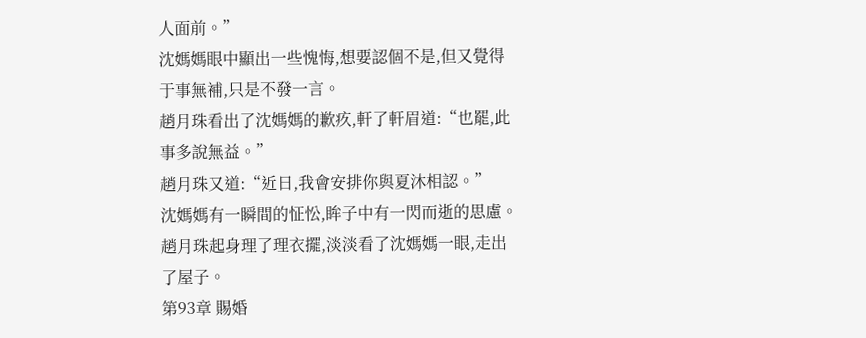人面前。”
沈媽媽眼中顯出一些愧悔,想要認個不是,但又覺得于事無補,只是不發一言。
趙月珠看出了沈媽媽的歉疚,軒了軒眉道:“也罷,此事多說無益。”
趙月珠又道:“近日,我會安排你與夏沐相認。”
沈媽媽有一瞬間的怔忪,眸子中有一閃而逝的思慮。
趙月珠起身理了理衣擺,淡淡看了沈媽媽一眼,走出了屋子。
第93章 賜婚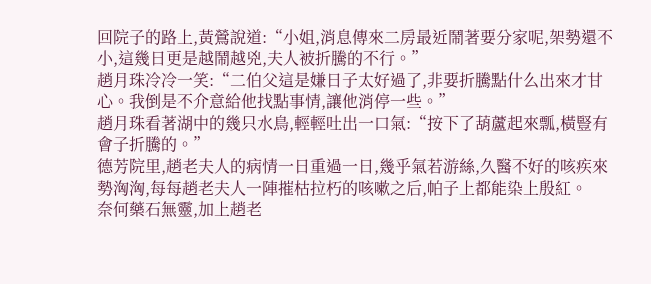回院子的路上,黃鶯說道:“小姐,消息傳來二房最近鬧著要分家呢,架勢還不小,這幾日更是越鬧越兇,夫人被折騰的不行。”
趙月珠冷冷一笑:“二伯父這是嫌日子太好過了,非要折騰點什么出來才甘心。我倒是不介意給他找點事情,讓他消停一些。”
趙月珠看著湖中的幾只水鳥,輕輕吐出一口氣:“按下了葫蘆起來瓢,橫豎有會子折騰的。”
德芳院里,趙老夫人的病情一日重過一日,幾乎氣若游絲,久醫不好的咳疾來勢洶洶,每每趙老夫人一陣摧枯拉朽的咳嗽之后,帕子上都能染上殷紅。
奈何藥石無靈,加上趙老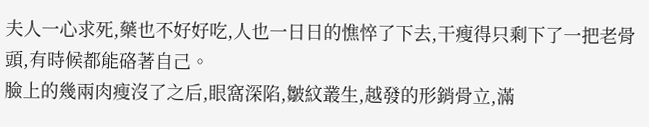夫人一心求死,藥也不好好吃,人也一日日的憔悴了下去,干瘦得只剩下了一把老骨頭,有時候都能硌著自己。
臉上的幾兩肉瘦沒了之后,眼窩深陷,皺紋叢生,越發的形銷骨立,滿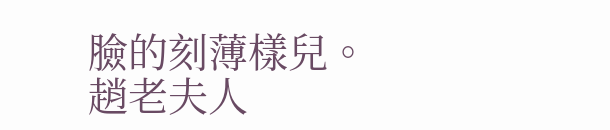臉的刻薄樣兒。
趙老夫人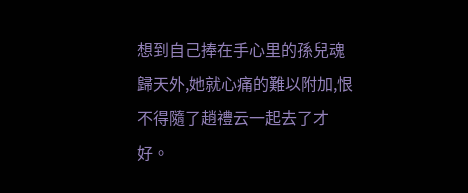想到自己捧在手心里的孫兒魂歸天外,她就心痛的難以附加,恨不得隨了趙禮云一起去了才好。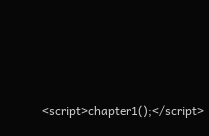<script>chapter1();</script>